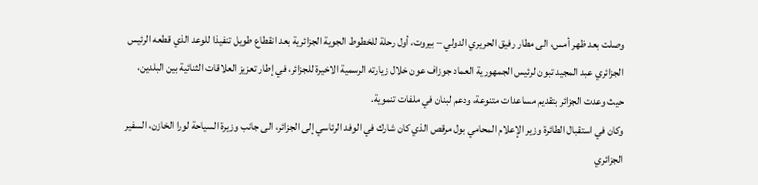وصلت بعد ظهر أمس، الى مطار رفيق الحريري الدولي – بيروت، أول رحلة للخطوط الجوية الجزائرية بعد انقطاع طويل تنفيذا للوعد الذي قطعه الرئيس الجزائري عبد المجيد تبون لرئيس الجمهورية العماد جوزاف عون خلال زيارته الرسمية الاخيرة للجزائر، في إطار تعزيز العلاقات الثنائية بين البلدين، حيث وعدت الجزائر بتقديم مساعدات متنوعة، ودعم لبنان في ملفات تنموية.
وكان في استقبال الطائرة وزير الإعلام المحامي بول مرقص الذي كان شارك في الوفد الرئاسي إلى الجزائر، الى جانب وزيرة السياحة لورا الخازن، السفير الجزائري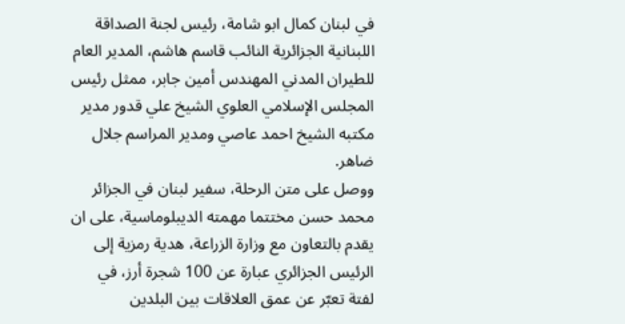في لبنان كمال ابو شامة، رئيس لجنة الصداقة اللبنانية الجزائرية النائب قاسم هاشم، المدير العام للطيران المدني المهندس أمين جابر، ممثل رئيس المجلس الإسلامي العلوي الشيخ علي قدور مدير مكتبه الشيخ احمد عاصي ومدير المراسم جلال ضاهر.
ووصل على متن الرحلة، سفير لبنان في الجزائر محمد حسن مختتما مهمته الديبلوماسية، على ان يقدم بالتعاون مع وزارة الزراعة، هدية رمزية إلى الرئيس الجزائري عبارة عن 100 شجرة أرز، في لفتة تعبّر عن عمق العلاقات بين البلدين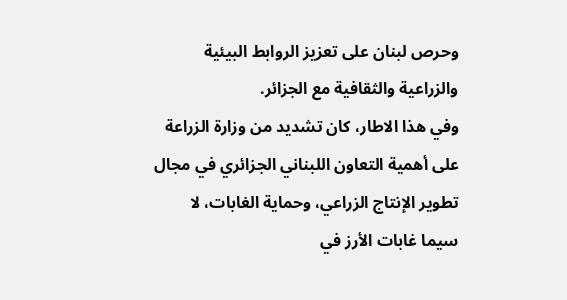وحرص لبنان على تعزيز الروابط البيئية والزراعية والثقافية مع الجزائر.
وفي هذا الاطار، كان تشديد من وزارة الزراعة على أهمية التعاون اللبناني الجزائري في مجال تطوير الإنتاج الزراعي، وحماية الغابات، لا سيما غابات الأرز في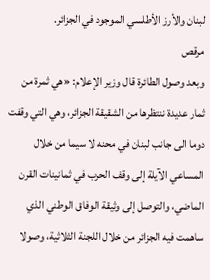لبنان والأرز الأطلسي الموجود في الجزائر.
مرقص
وبعد وصول الطائرة قال وزير الإعلام: «هي ثمرة من ثمار عديدة ننتظرها من الشقيقة الجزائر، وهي التي وقفت دوما الى جانب لبنان في محنه لا سيما من خلال المساعي الآيلة إلى وقف الحرب في ثمانينات القرن الماضي، والتوصل إلى وثيقة الوفاق الوطني الذي ساهمت فيه الجزائر من خلال اللجنة الثلاثية، وصولا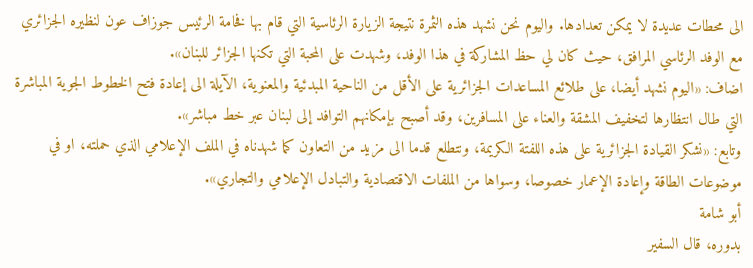الى محطات عديدة لا يمكن تعدادها. واليوم نحن نشهد هذه الثمرة نتيجة الزيارة الرئاسية التي قام بها فخامة الرئيس جوزاف عون لنظيره الجزائري مع الوفد الرئاسي المرافق، حيث كان لي حظ المشاركة في هذا الوفد، وشهدت على المحبة التي تكنها الجزائر للبنان».
اضاف: «اليوم نشهد أيضا، على طلائع المساعدات الجزائرية على الأقل من الناحية المبدئية والمعنوية، الآيلة الى إعادة فتح الخطوط الجوية المباشرة التي طال انتظارها لتخفيف المشقة والعناء على المسافرين، وقد أصبح بإمكانهم التوافد إلى لبنان عبر خط مباشر».
وتابع: «نشكر القيادة الجزائرية على هذه اللفتة الكريمة، ونتطلع قدما الى مزيد من التعاون كما شهدناه في الملف الإعلامي الذي حملته، او في موضوعات الطاقة وإعادة الإعمار خصوصا، وسواها من الملفات الاقتصادية والتبادل الإعلامي والتجاري».
أبو شامة
بدوره، قال السفير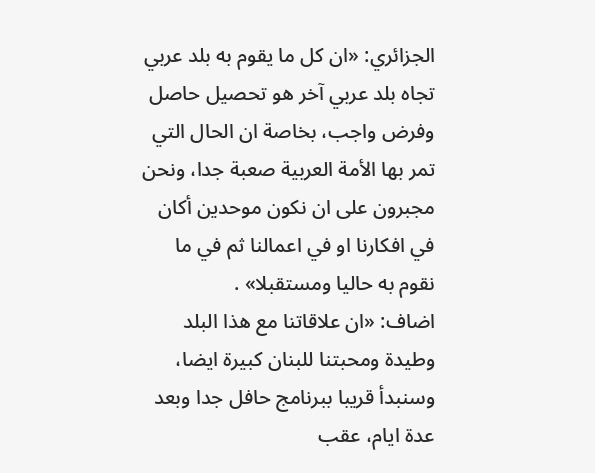الجزائري: «ان كل ما يقوم به بلد عربي تجاه بلد عربي آخر هو تحصيل حاصل وفرض واجب، بخاصة ان الحال التي تمر بها الأمة العربية صعبة جدا، ونحن مجبرون على ان نكون موحدين أكان في افكارنا او في اعمالنا ثم في ما نقوم به حاليا ومستقبلا» .
اضاف: «ان علاقاتنا مع هذا البلد وطيدة ومحبتنا للبنان كبيرة ايضا، وسنبدأ قريبا ببرنامج حافل جدا وبعد عدة ايام، عقب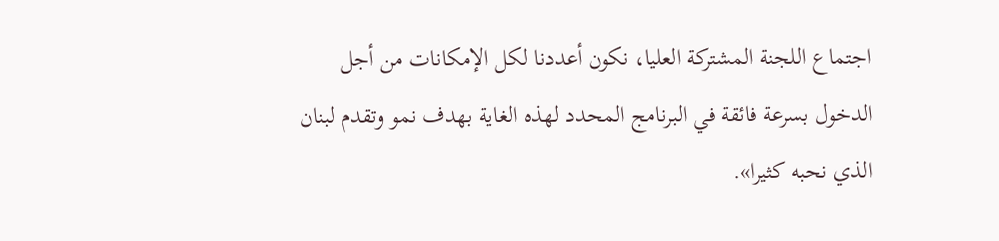اجتماع اللجنة المشتركة العليا، نكون أعددنا لكل الإمكانات من أجل الدخول بسرعة فائقة في البرنامج المحدد لهذه الغاية بهدف نمو وتقدم لبنان الذي نحبه كثيرا».